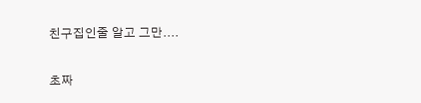친구집인줄 알고 그만....

초짜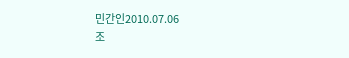민간인2010.07.06
조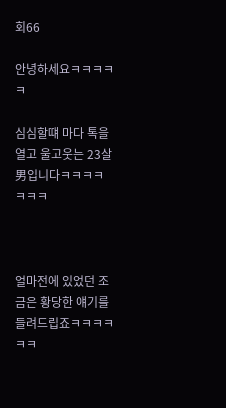회66

안녕하세요ㅋㅋㅋㅋㅋ

심심할떄 마다 톡을 열고 울고웃는 23살男입니다ㅋㅋㅋㅋㅋㅋㅋ



얼마전에 있었던 조금은 황당한 얘기를 들려드립죠ㅋㅋㅋㅋㅋㅋ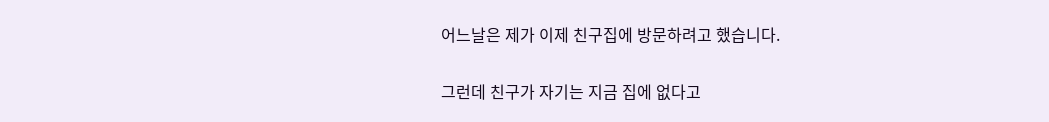어느날은 제가 이제 친구집에 방문하려고 했습니다.

그런데 친구가 자기는 지금 집에 없다고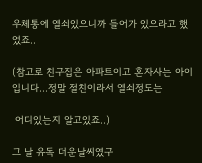우체통에 열쇠있으니까 들어가 있으라고 했었죠..

(참고로 친구집은 아파트이고 혼자사는 아이입니다...정말 절친이라서 열쇠정도는

 어디있는지 알고있죠..)

그 날 유독 더운날씨였구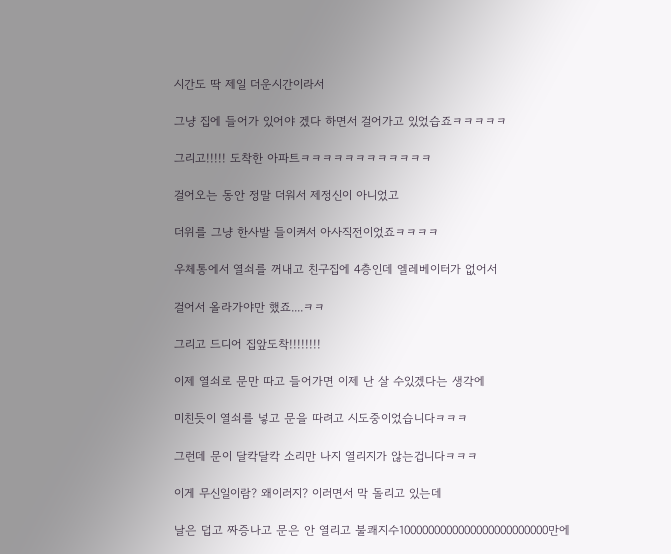시간도 딱 제일 더운시간이라서

그냥 집에 들어가 있어야 겠다 하면서 걸어가고 있었습죠ㅋㅋㅋㅋㅋ

그리고!!!!! 도착한 아파트ㅋㅋㅋㅋㅋㅋㅋㅋㅋㅋㅋㅋ

걸어오는 동안 정말 더워서 제정신이 아니었고

더위를 그냥 한사발 들이켜서 아사직전이었죠ㅋㅋㅋㅋ

우체통에서 열쇠를 꺼내고 친구집에 4층인데 엘레베이터가 없어서

걸어서 올라가야만 했죠....ㅋㅋ

그리고 드디어 집앞도착!!!!!!!!

이제 열쇠로 문만 따고 들어가면 이제 난 살 수있겠다는 생각에

미친듯이 열쇠를 넣고 문을 따려고 시도중이었습니다ㅋㅋㅋ

그런데 문이 달칵달칵 소리만 나지 열리지가 않는겁니다ㅋㅋㅋ

이게 무신일이람? 왜이러지? 이러면서 막 돌리고 있는데

날은 덥고 짜증나고 문은 안 열리고 불쾌지수1000000000000000000000000만에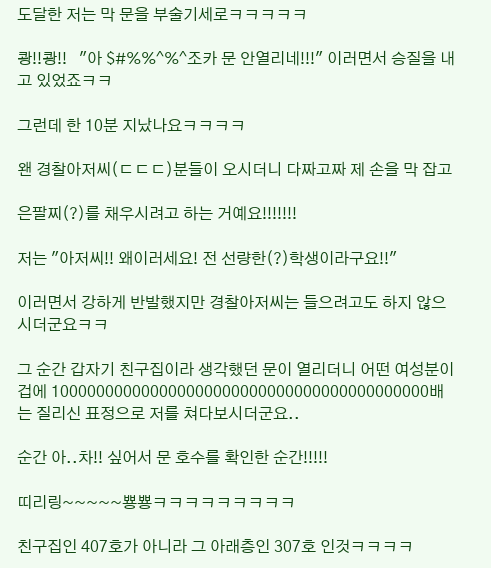도달한 저는 막 문을 부술기세로ㅋㅋㅋㅋㅋ

쾅!!쾅!!   "아 $#%%^%^조카 문 안열리네!!!" 이러면서 승질을 내고 있었죠ㅋㅋ

그런데 한 10분 지났나요ㅋㅋㅋㅋ

왠 경찰아저씨(ㄷㄷㄷ)분들이 오시더니 다짜고짜 제 손을 막 잡고

은팔찌(?)를 채우시려고 하는 거예요!!!!!!!

저는 "아저씨!! 왜이러세요! 전 선량한(?)학생이라구요!!"

이러면서 강하게 반발했지만 경찰아저씨는 들으려고도 하지 않으시더군요ㅋㅋ

그 순간 갑자기 친구집이라 생각했던 문이 열리더니 어떤 여성분이 겁에 100000000000000000000000000000000000000000배는 질리신 표정으로 저를 쳐다보시더군요..

순간 아..차!! 싶어서 문 호수를 확인한 순간!!!!!

띠리링~~~~~뿅뿅ㅋㅋㅋㅋㅋㅋㅋㅋㅋ

친구집인 407호가 아니라 그 아래층인 307호 인것ㅋㅋㅋㅋ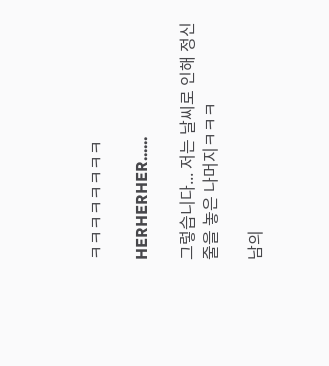ㅋㅋㅋㅋㅋㅋㅋㅋ

HERHERHER......

그렇습니다... 저는 날씨로 인해 정신줄을 놓은 나머지ㅋㅋㅋ

남의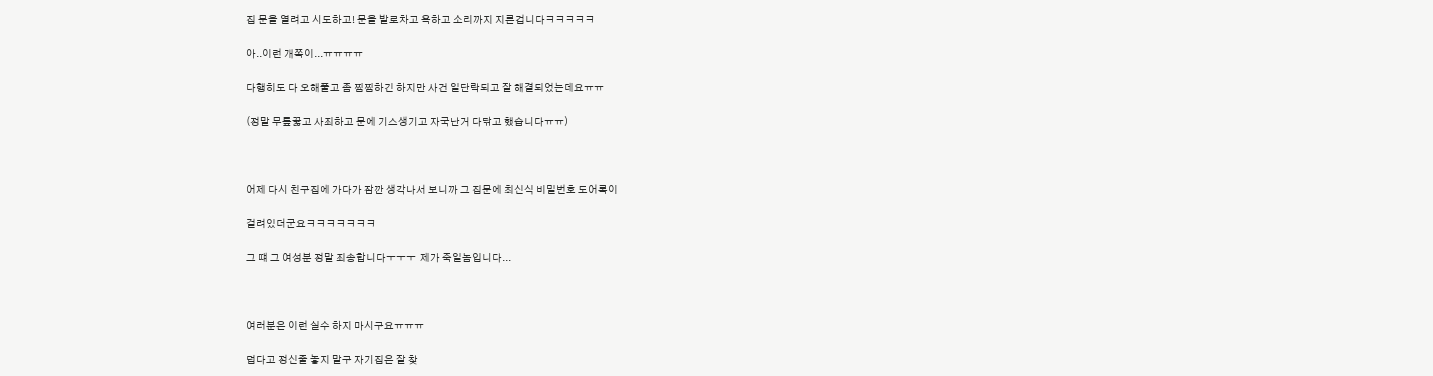집 문을 열려고 시도하고! 문을 발로차고 욕하고 소리까지 지른겁니다ㅋㅋㅋㅋㅋ

아..이런 개쪽이...ㅠㅠㅠㅠ

다행히도 다 오해풀고 좀 찜찜하긴 하지만 사건 일단락되고 잘 해결되었는데요ㅠㅠ

(정말 무릎꿇고 사죄하고 문에 기스생기고 자국난거 다닦고 했습니다ㅠㅠ)



어제 다시 친구집에 가다가 잠깐 생각나서 보니까 그 집문에 최신식 비밀번호 도어록이

걸려있더군요ㅋㅋㅋㅋㅋㅋㅋ

그 떄 그 여성분 정말 죄송합니다ㅜㅜㅜ  제가 죽일놈입니다...



여러분은 이런 실수 하지 마시구요ㅠㅠㅠ

덥다고 정신줄 놓지 말구 자기집은 잘 찾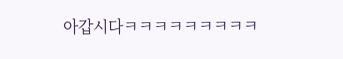아갑시다ㅋㅋㅋㅋㅋㅋㅋㅋㅋ